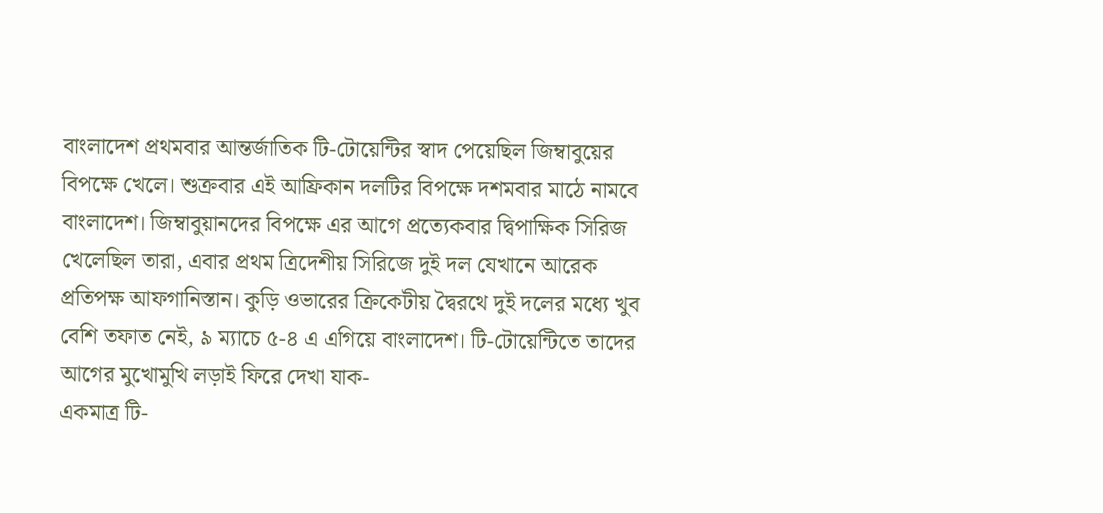বাংলাদেশ প্রথমবার আন্তর্জাতিক টি-টোয়েন্টির স্বাদ পেয়েছিল জিম্বাবুয়ের বিপক্ষে খেলে। শুক্রবার এই আফ্রিকান দলটির বিপক্ষে দশমবার মাঠে নামবে বাংলাদেশ। জিম্বাবুয়ানদের বিপক্ষে এর আগে প্রত্যেকবার দ্বিপাক্ষিক সিরিজ খেলেছিল তারা, এবার প্রথম ত্রিদেশীয় সিরিজে দুই দল যেখানে আরেক প্রতিপক্ষ আফগানিস্তান। কুড়ি ওভারের ক্রিকেটীয় দ্বৈরথে দুই দলের মধ্যে খুব বেশি তফাত নেই, ৯ ম্যাচে ৫-৪ এ এগিয়ে বাংলাদেশ। টি-টোয়েন্টিতে তাদের আগের মুখোমুখি লড়াই ফিরে দেখা যাক-
একমাত্র টি-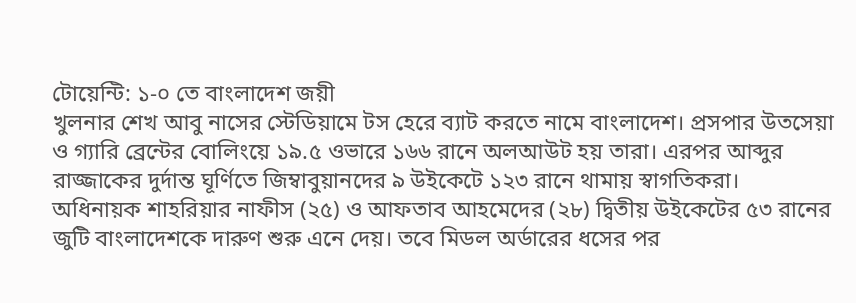টোয়েন্টি: ১-০ তে বাংলাদেশ জয়ী
খুলনার শেখ আবু নাসের স্টেডিয়ামে টস হেরে ব্যাট করতে নামে বাংলাদেশ। প্রসপার উতসেয়া ও গ্যারি ব্রেন্টের বোলিংয়ে ১৯.৫ ওভারে ১৬৬ রানে অলআউট হয় তারা। এরপর আব্দুর রাজ্জাকের দুর্দান্ত ঘূর্ণিতে জিম্বাবুয়ানদের ৯ উইকেটে ১২৩ রানে থামায় স্বাগতিকরা।
অধিনায়ক শাহরিয়ার নাফীস (২৫) ও আফতাব আহমেদের (২৮) দ্বিতীয় উইকেটের ৫৩ রানের জুটি বাংলাদেশকে দারুণ শুরু এনে দেয়। তবে মিডল অর্ডারের ধসের পর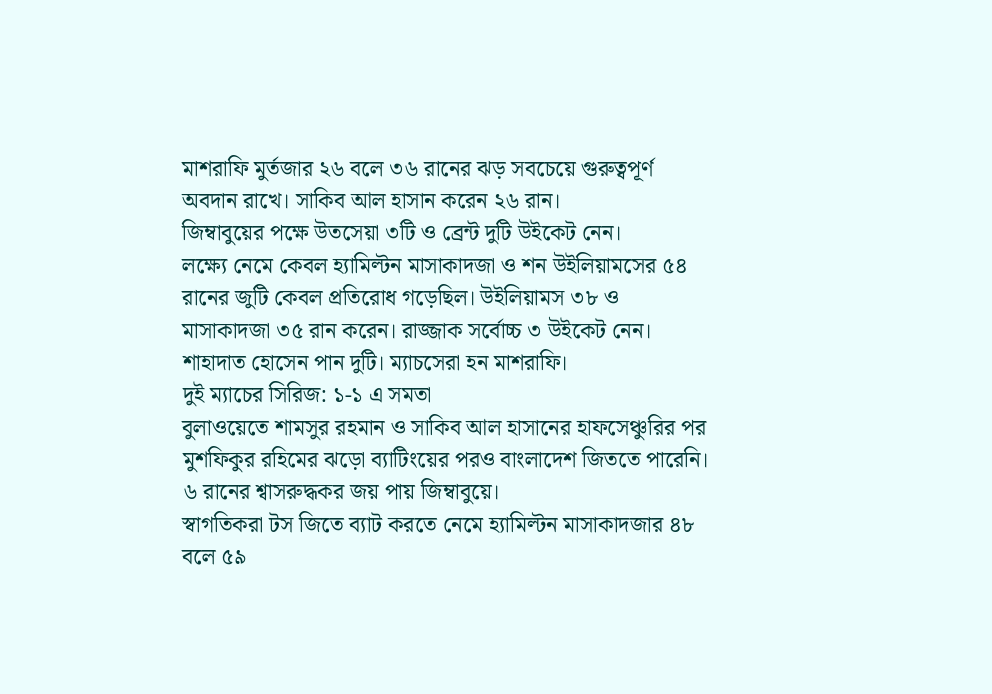মাশরাফি মুর্তজার ২৬ বলে ৩৬ রানের ঝড় সবচেয়ে গুরুত্বপূর্ণ অবদান রাখে। সাকিব আল হাসান করেন ২৬ রান।
জিম্বাবুয়ের পক্ষে উতসেয়া ৩টি ও ব্রেন্ট দুটি উইকেট নেন।
লক্ষ্যে নেমে কেবল হ্যামিল্টন মাসাকাদজা ও শন উইলিয়ামসের ৫৪ রানের জুটি কেবল প্রতিরোধ গড়েছিল। উইলিয়ামস ৩৮ ও মাসাকাদজা ৩৫ রান করেন। রাজ্জাক সর্বোচ্চ ৩ উইকেট নেন। শাহাদাত হোসেন পান দুটি। ম্যাচসেরা হন মাশরাফি।
দুই ম্যাচের সিরিজ: ১-১ এ সমতা
বুলাওয়েতে শামসুর রহমান ও সাকিব আল হাসানের হাফসেঞ্চুরির পর মুশফিকুর রহিমের ঝড়ো ব্যাটিংয়ের পরও বাংলাদেশ জিততে পারেনি। ৬ রানের শ্বাসরুদ্ধকর জয় পায় জিম্বাবুয়ে।
স্বাগতিকরা টস জিতে ব্যাট করতে নেমে হ্যামিল্টন মাসাকাদজার ৪৮ বলে ৫৯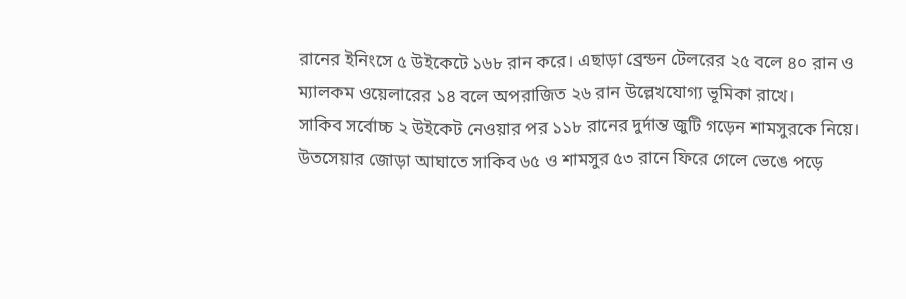রানের ইনিংসে ৫ উইকেটে ১৬৮ রান করে। এছাড়া ব্রেন্ডন টেলরের ২৫ বলে ৪০ রান ও ম্যালকম ওয়েলারের ১৪ বলে অপরাজিত ২৬ রান উল্লেখযোগ্য ভূমিকা রাখে।
সাকিব সর্বোচ্চ ২ উইকেট নেওয়ার পর ১১৮ রানের দুর্দান্ত জুটি গড়েন শামসুরকে নিয়ে। উতসেয়ার জোড়া আঘাতে সাকিব ৬৫ ও শামসুর ৫৩ রানে ফিরে গেলে ভেঙে পড়ে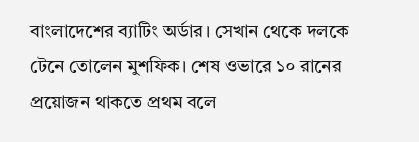বাংলাদেশের ব্যাটিং অর্ডার। সেখান থেকে দলকে টেনে তোলেন মুশফিক। শেষ ওভারে ১০ রানের প্রয়োজন থাকতে প্রথম বলে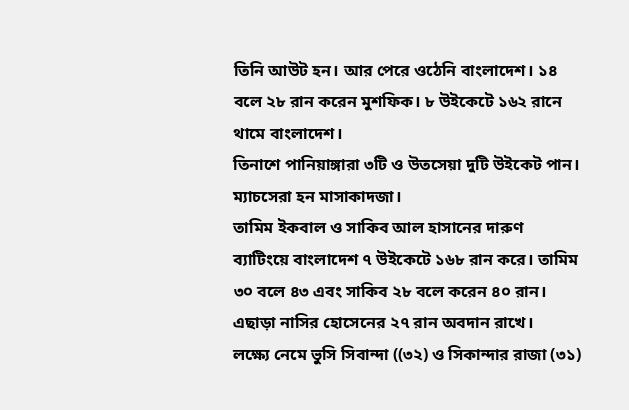তিনি আউট হন। আর পেরে ওঠেনি বাংলাদেশ। ১৪ বলে ২৮ রান করেন মুশফিক। ৮ উইকেটে ১৬২ রানে থামে বাংলাদেশ।
তিনাশে পানিয়াঙ্গারা ৩টি ও উতসেয়া দুটি উইকেট পান। ম্যাচসেরা হন মাসাকাদজা।
তামিম ইকবাল ও সাকিব আল হাসানের দারুণ ব্যাটিংয়ে বাংলাদেশ ৭ উইকেটে ১৬৮ রান করে। তামিম ৩০ বলে ৪৩ এবং সাকিব ২৮ বলে করেন ৪০ রান। এছাড়া নাসির হোসেনের ২৭ রান অবদান রাখে।
লক্ষ্যে নেমে ভুসি সিবান্দা ((৩২) ও সিকান্দার রাজা (৩১)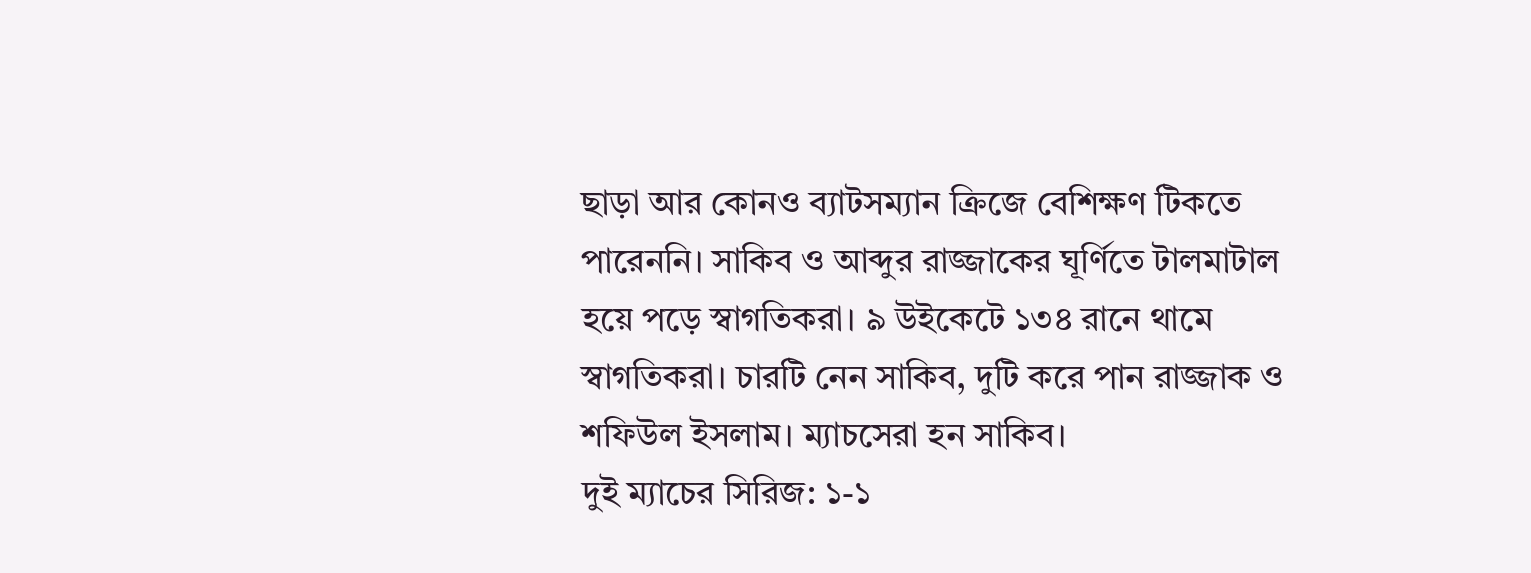ছাড়া আর কোনও ব্যাটসম্যান ক্রিজে বেশিক্ষণ টিকতে পারেননি। সাকিব ও আব্দুর রাজ্জাকের ঘূর্ণিতে টালমাটাল হয়ে পড়ে স্বাগতিকরা। ৯ উইকেটে ১৩৪ রানে থামে স্বাগতিকরা। চারটি নেন সাকিব, দুটি করে পান রাজ্জাক ও শফিউল ইসলাম। ম্যাচসেরা হন সাকিব।
দুই ম্যাচের সিরিজ: ১-১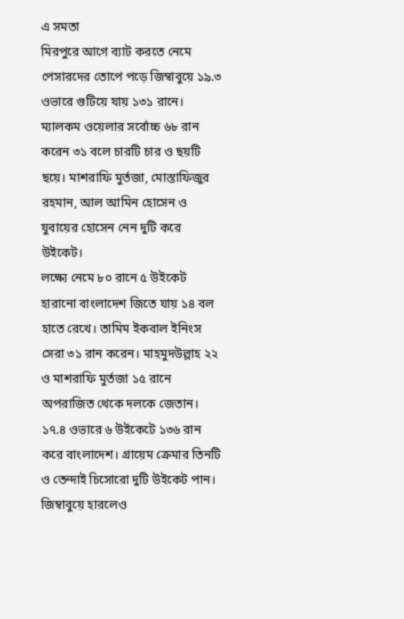এ সমতা
মিরপুরে আগে ব্যাট করতে নেমে পেসারদের তোপে পড়ে জিম্বাবুয়ে ১৯.৩ ওভারে গুটিয়ে যায় ১৩১ রানে। ম্যালকম ওয়েলার সর্বোচ্চ ৬৮ রান করেন ৩১ বলে চারটি চার ও ছয়টি ছয়ে। মাশরাফি মুর্তজা, মোস্তাফিজুর রহমান, আল আমিন হোসেন ও যুবায়ের হোসেন নেন দুটি করে উইকেট।
লক্ষ্যে নেমে ৮০ রানে ৫ উইকেট হারানো বাংলাদেশ জিতে যায় ১৪ বল হাতে রেখে। তামিম ইকবাল ইনিংস সেরা ৩১ রান করেন। মাহমুদউল্লাহ ২২ ও মাশরাফি মুর্তজা ১৫ রানে অপরাজিত থেকে দলকে জেতান। ১৭.৪ ওভারে ৬ উইকেটে ১৩৬ রান করে বাংলাদেশ। গ্রায়েম ক্রেমার তিনটি ও তেন্দাই চিসোরো দুটি উইকেট পান। জিম্বাবুয়ে হারলেও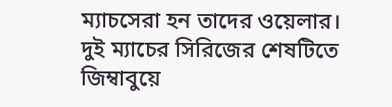ম্যাচসেরা হন তাদের ওয়েলার।
দুই ম্যাচের সিরিজের শেষটিতে জিম্বাবুয়ে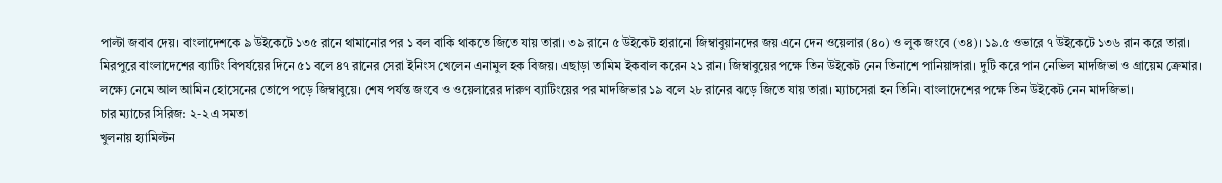পাল্টা জবাব দেয়। বাংলাদেশকে ৯ উইকেটে ১৩৫ রানে থামানোর পর ১ বল বাকি থাকতে জিতে যায় তারা। ৩৯ রানে ৫ উইকেট হারানো জিম্বাবুয়ানদের জয় এনে দেন ওয়েলার (৪০) ও লুক জংবে (৩৪)। ১৯.৫ ওভারে ৭ উইকেটে ১৩৬ রান করে তারা।
মিরপুরে বাংলাদেশের ব্যাটিং বিপর্যয়ের দিনে ৫১ বলে ৪৭ রানের সেরা ইনিংস খেলেন এনামুল হক বিজয়। এছাড়া তামিম ইকবাল করেন ২১ রান। জিম্বাবুয়ের পক্ষে তিন উইকেট নেন তিনাশে পানিয়াঙ্গারা। দুটি করে পান নেভিল মাদজিভা ও গ্রায়েম ক্রেমার।
লক্ষ্যে নেমে আল আমিন হোসেনের তোপে পড়ে জিম্বাবুয়ে। শেষ পর্যন্ত জংবে ও ওয়েলারের দারুণ ব্যাটিংয়ের পর মাদজিভার ১৯ বলে ২৮ রানের ঝড়ে জিতে যায় তারা। ম্যাচসেরা হন তিনি। বাংলাদেশের পক্ষে তিন উইকেট নেন মাদজিভা।
চার ম্যাচের সিরিজ: ২-২ এ সমতা
খুলনায় হ্যামিল্টন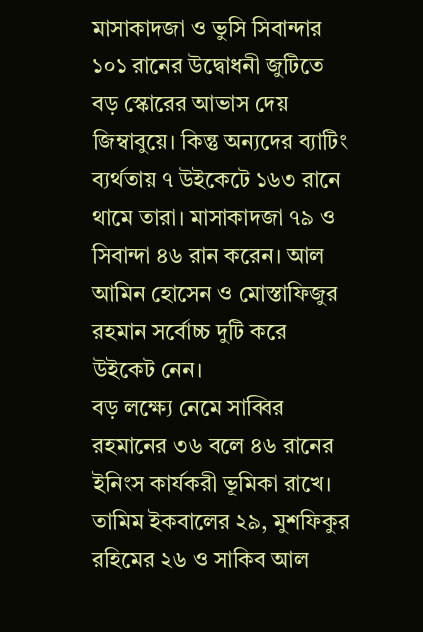মাসাকাদজা ও ভুসি সিবান্দার ১০১ রানের উদ্বোধনী জুটিতে বড় স্কোরের আভাস দেয় জিম্বাবুয়ে। কিন্তু অন্যদের ব্যাটিং ব্যর্থতায় ৭ উইকেটে ১৬৩ রানে থামে তারা। মাসাকাদজা ৭৯ ও সিবান্দা ৪৬ রান করেন। আল আমিন হোসেন ও মোস্তাফিজুর রহমান সর্বোচ্চ দুটি করে উইকেট নেন।
বড় লক্ষ্যে নেমে সাব্বির রহমানের ৩৬ বলে ৪৬ রানের ইনিংস কার্যকরী ভূমিকা রাখে। তামিম ইকবালের ২৯, মুশফিকুর রহিমের ২৬ ও সাকিব আল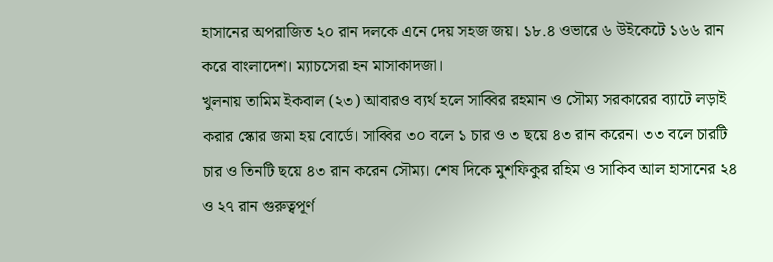হাসানের অপরাজিত ২০ রান দলকে এনে দেয় সহজ জয়। ১৮.৪ ওভারে ৬ উইকেটে ১৬৬ রান করে বাংলাদেশ। ম্যাচসেরা হন মাসাকাদজা।
খুলনায় তামিম ইকবাল (২৩) আবারও ব্যর্থ হলে সাব্বির রহমান ও সৌম্য সরকারের ব্যাটে লড়াই করার স্কোর জমা হয় বোর্ডে। সাব্বির ৩০ বলে ১ চার ও ৩ ছয়ে ৪৩ রান করেন। ৩৩ বলে চারটি চার ও তিনটি ছয়ে ৪৩ রান করেন সৌম্য। শেষ দিকে মুশফিকুর রহিম ও সাকিব আল হাসানের ২৪ ও ২৭ রান গুরুত্বপূর্ণ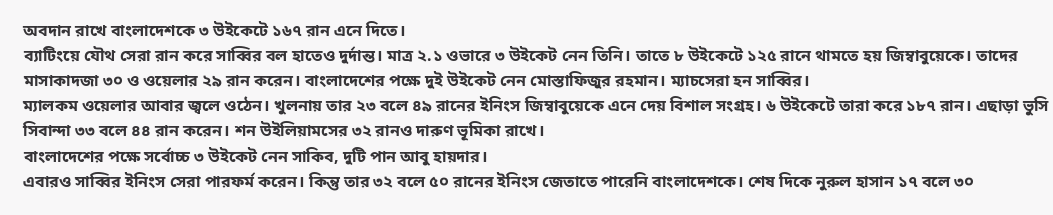অবদান রাখে বাংলাদেশকে ৩ উইকেটে ১৬৭ রান এনে দিতে।
ব্যাটিংয়ে যৌথ সেরা রান করে সাব্বির বল হাতেও দুর্দান্ত। মাত্র ২.১ ওভারে ৩ উইকেট নেন তিনি। তাতে ৮ উইকেটে ১২৫ রানে থামতে হয় জিম্বাবুয়েকে। তাদের মাসাকাদজা ৩০ ও ওয়েলার ২৯ রান করেন। বাংলাদেশের পক্ষে দুই উইকেট নেন মোস্তাফিজুর রহমান। ম্যাচসেরা হন সাব্বির।
ম্যালকম ওয়েলার আবার জ্বলে ওঠেন। খুলনায় তার ২৩ বলে ৪৯ রানের ইনিংস জিম্বাবুয়েকে এনে দেয় বিশাল সংগ্রহ। ৬ উইকেটে তারা করে ১৮৭ রান। এছাড়া ভুসি সিবান্দা ৩৩ বলে ৪৪ রান করেন। শন উইলিয়ামসের ৩২ রানও দারুণ ভূমিকা রাখে।
বাংলাদেশের পক্ষে সর্বোচ্চ ৩ উইকেট নেন সাকিব, দুটি পান আবু হায়দার।
এবারও সাব্বির ইনিংস সেরা পারফর্ম করেন। কিন্তু তার ৩২ বলে ৫০ রানের ইনিংস জেতাতে পারেনি বাংলাদেশকে। শেষ দিকে নুরুল হাসান ১৭ বলে ৩০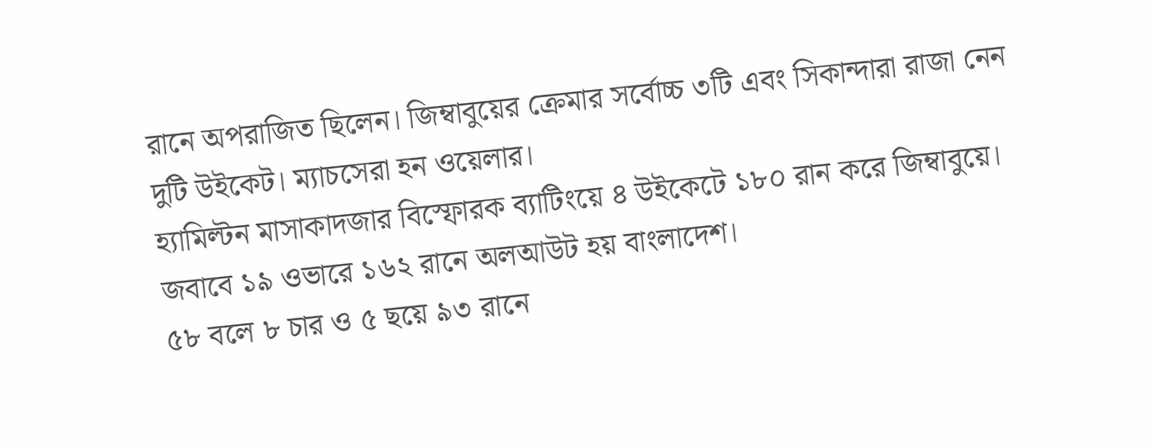রানে অপরাজিত ছিলেন। জিম্বাবুয়ের ক্রেমার সর্বোচ্চ ৩টি এবং সিকান্দারা রাজা নেন দুটি উইকেট। ম্যাচসেরা হন ওয়েলার।
হ্যামিল্টন মাসাকাদজার বিস্ফোরক ব্যাটিংয়ে ৪ উইকেটে ১৮০ রান করে জিম্বাবুয়ে। জবাবে ১৯ ওভারে ১৬২ রানে অলআউট হয় বাংলাদেশ।
৫৮ বলে ৮ চার ও ৫ ছয়ে ৯৩ রানে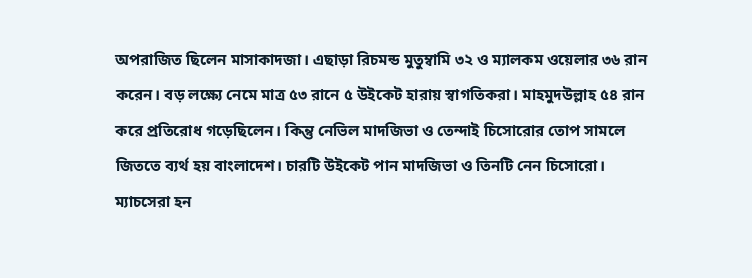অপরাজিত ছিলেন মাসাকাদজা। এছাড়া রিচমন্ড মুতুম্বামি ৩২ ও ম্যালকম ওয়েলার ৩৬ রান করেন। বড় লক্ষ্যে নেমে মাত্র ৫৩ রানে ৫ উইকেট হারায় স্বাগতিকরা। মাহমুদউল্লাহ ৫৪ রান করে প্রতিরোধ গড়েছিলেন। কিন্তু নেভিল মাদজিভা ও তেন্দাই চিসোরোর তোপ সামলে জিততে ব্যর্থ হয় বাংলাদেশ। চারটি উইকেট পান মাদজিভা ও তিনটি নেন চিসোরো। ম্যাচসেরা হন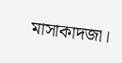মাসাকাদজা।